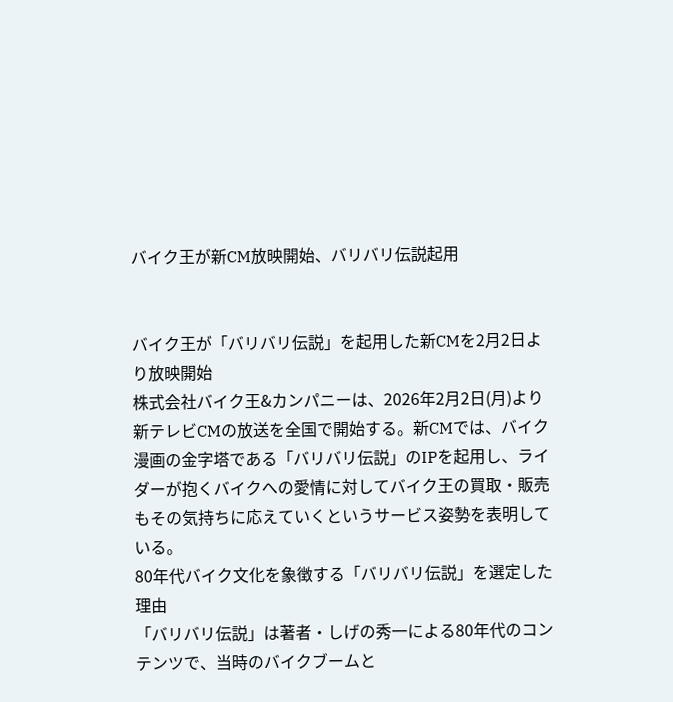バイク王が新CM放映開始、バリバリ伝説起用


バイク王が「バリバリ伝説」を起用した新CMを2月2日より放映開始
株式会社バイク王&カンパニーは、2026年2月2日(月)より新テレビCMの放送を全国で開始する。新CMでは、バイク漫画の金字塔である「バリバリ伝説」のIPを起用し、ライダーが抱くバイクへの愛情に対してバイク王の買取・販売もその気持ちに応えていくというサービス姿勢を表明している。
80年代バイク文化を象徴する「バリバリ伝説」を選定した理由
「バリバリ伝説」は著者・しげの秀一による80年代のコンテンツで、当時のバイクブームと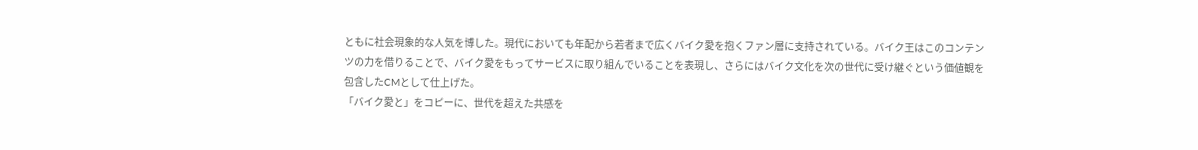ともに社会現象的な人気を博した。現代においても年配から若者まで広くバイク愛を抱くファン層に支持されている。バイク王はこのコンテンツの力を借りることで、バイク愛をもってサービスに取り組んでいることを表現し、さらにはバイク文化を次の世代に受け継ぐという価値観を包含したCMとして仕上げた。
「バイク愛と」をコピーに、世代を超えた共感を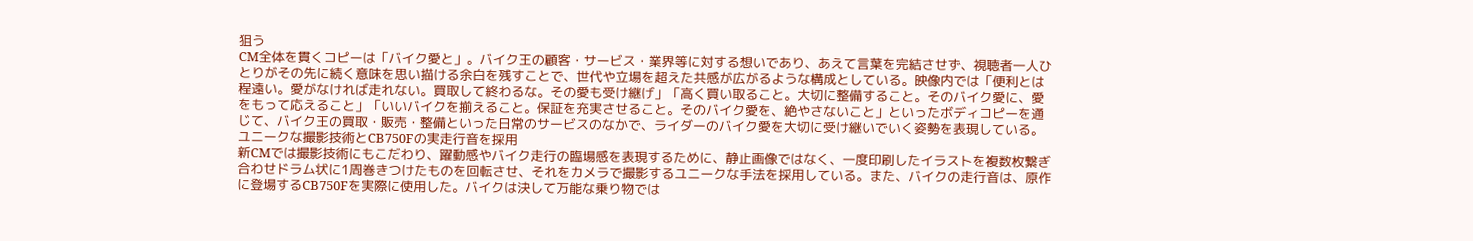狙う
CM全体を貫くコピーは「バイク愛と」。バイク王の顧客・サービス・業界等に対する想いであり、あえて言葉を完結させず、視聴者一人ひとりがその先に続く意味を思い描ける余白を残すことで、世代や立場を超えた共感が広がるような構成としている。映像内では「便利とは程遠い。愛がなければ走れない。買取して終わるな。その愛も受け継げ」「高く買い取ること。大切に整備すること。そのバイク愛に、愛をもって応えること」「いいバイクを揃えること。保証を充実させること。そのバイク愛を、絶やさないこと」といったボディコピーを通じて、バイク王の買取・販売・整備といった日常のサービスのなかで、ライダーのバイク愛を大切に受け継いでいく姿勢を表現している。
ユニークな撮影技術とCB750Fの実走行音を採用
新CMでは撮影技術にもこだわり、躍動感やバイク走行の臨場感を表現するために、静止画像ではなく、一度印刷したイラストを複数枚繋ぎ合わせドラム状に1周巻きつけたものを回転させ、それをカメラで撮影するユニークな手法を採用している。また、バイクの走行音は、原作に登場するCB750Fを実際に使用した。バイクは決して万能な乗り物では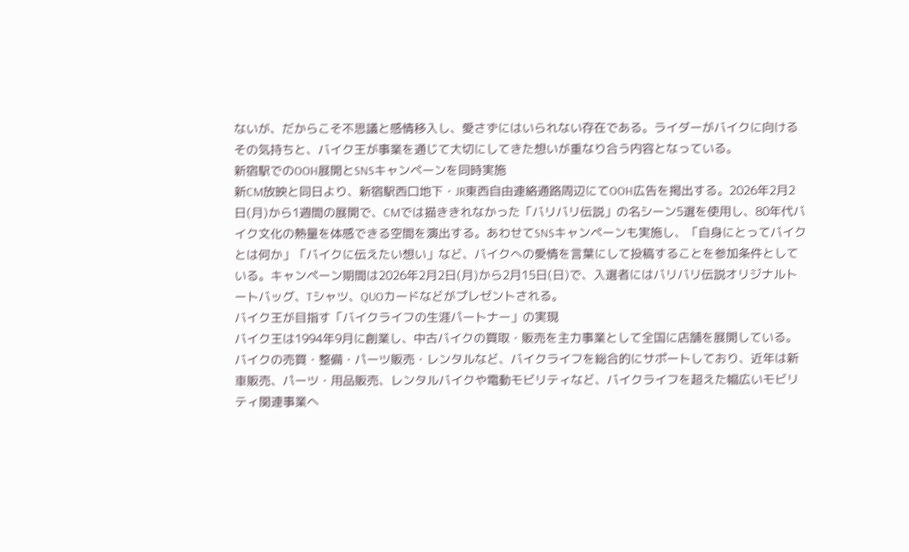ないが、だからこそ不思議と感情移入し、愛さずにはいられない存在である。ライダーがバイクに向けるその気持ちと、バイク王が事業を通じて大切にしてきた想いが重なり合う内容となっている。
新宿駅でのOOH展開とSNSキャンペーンを同時実施
新CM放映と同日より、新宿駅西口地下・JR東西自由連絡通路周辺にてOOH広告を掲出する。2026年2月2日(月)から1週間の展開で、CMでは描ききれなかった「バリバリ伝説」の名シーン5選を使用し、80年代バイク文化の熱量を体感できる空間を演出する。あわせてSNSキャンペーンも実施し、「自身にとってバイクとは何か」「バイクに伝えたい想い」など、バイクへの愛情を言葉にして投稿することを参加条件としている。キャンペーン期間は2026年2月2日(月)から2月15日(日)で、入選者にはバリバリ伝説オリジナルトートバッグ、Tシャツ、QUOカードなどがプレゼントされる。
バイク王が目指す「バイクライフの生涯パートナー」の実現
バイク王は1994年9月に創業し、中古バイクの買取・販売を主力事業として全国に店舗を展開している。バイクの売買・整備・パーツ販売・レンタルなど、バイクライフを総合的にサポートしており、近年は新車販売、パーツ・用品販売、レンタルバイクや電動モビリティなど、バイクライフを超えた幅広いモビリティ関連事業へ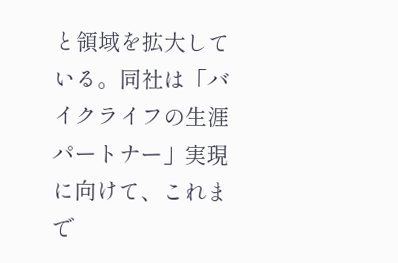と領域を拡大している。同社は「バイクライフの生涯パートナー」実現に向けて、これまで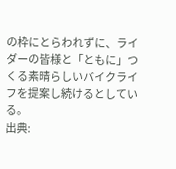の枠にとらわれずに、ライダーの皆様と「ともに」つくる素晴らしいバイクライフを提案し続けるとしている。
出典: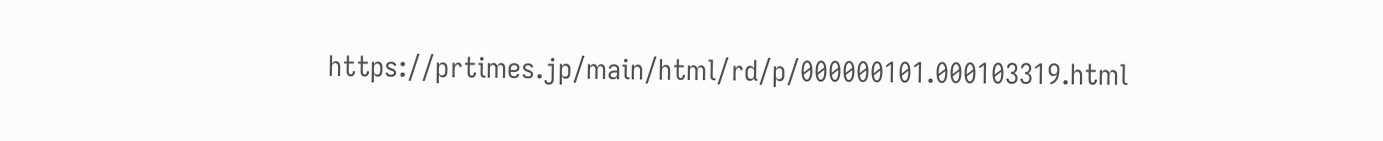https://prtimes.jp/main/html/rd/p/000000101.000103319.html